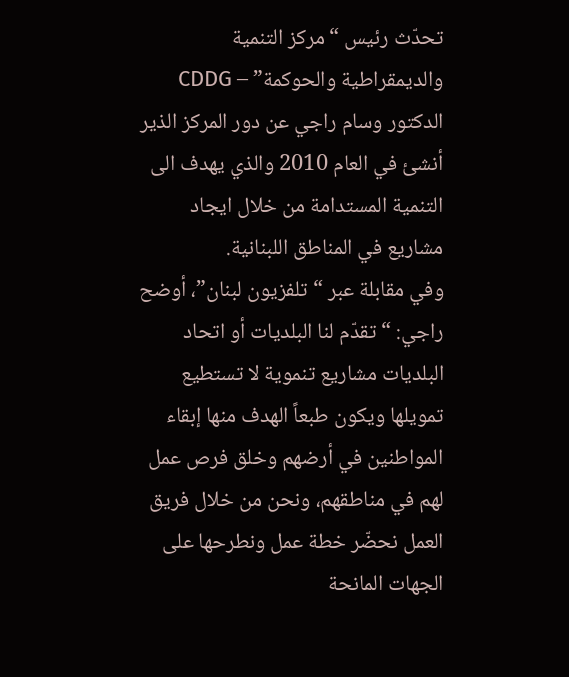تحدّث رئيس “مركز التنمية والديمقراطية والحوكمة” – CDDG الدكتور وسام راجي عن دور المركز الذير أنشئ في العام 2010 والذي يهدف الى التنمية المستدامة من خلال ايجاد مشاريع في المناطق اللبنانية.
وفي مقابلة عبر “تلفزيون لبنان”، أوضح راجي: “تقدّم لنا البلديات أو اتحاد البلديات مشاريع تنموية لا تستطيع تمويلها ويكون طبعاً الهدف منها إبقاء المواطنين في أرضهم وخلق فرص عمل لهم في مناطقهم، ونحن من خلال فريق العمل نحضّر خطة عمل ونطرحها على الجهات المانحة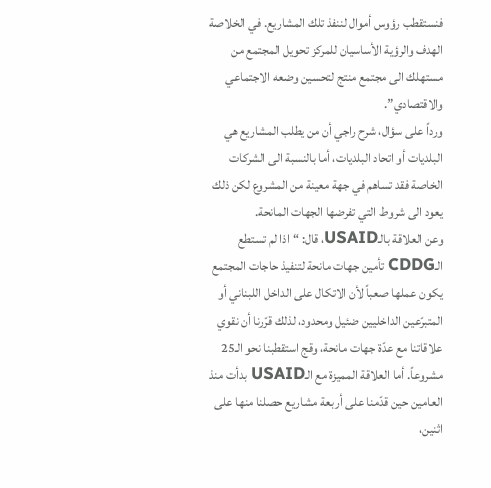فنستقطب رؤوس أموال لننفذ تلك المشاريع. في الخلاصة الهدف والرؤية الأساسيان للمركز تحويل المجتمع من مستهلك الى مجتمع منتج لتحسين وضعه الاجتماعي والاقتصادي”.
ورداً على سؤال، شرح راجي أن من يطلب المشاريع هي البلديات أو اتحاد البلديات، أما بالنسبة الى الشركات الخاصة فقد تساهم في جهة معينة من المشروع لكن ذلك يعود الى شروط التي تفرضها الجهات المانحة.
وعن العلاقة بالـUSAID، قال: “اذا لم تستطع الـCDDG تأمين جهات مانحة لتنفيذ حاجات المجتمع يكون عملها صعباً لأن الاتكال على الداخل اللبناني أو المتبرّعين الداخليين ضئيل ومحدود، لذلك قرّرنا أن نقوي علاقاتنا مع عدّة جهات مانحة، وقج استقطبنا نحو الـ25 مشروعاً. أما العلاقة المميزة مع الـUSAID بدأت منذ العامين حين قدّمنا على أربعة مشاريع حصلنا منها على اثنين،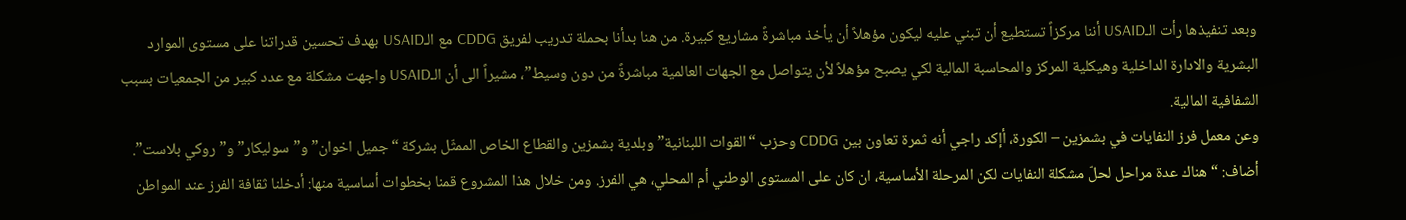وبعد تنفيذها رأت الـUSAID أننا مركزاً تستطيع أن تبني عليه ليكون مؤهلاً أن يأخذ مباشرةً مشاريع كبيرة. من هنا بدأنا بحملة تدريب لفريق CDDG مع الـUSAID بهدف تحسين قدراتنا على مستوى الموارد البشرية والادارة الداخلية وهيكلية المركز والمحاسبة المالية لكي يصبح مؤهلاً لأن يتواصل مع الجهات العالمية مباشرةً من دون وسيط”، مشيراً الى أن الـUSAID واجهت مشكلة مع عدد كبير من الجمعيات بسبب الشفافية المالية.
وعن معمل فرز النفايات في بشمزين – الكورة، أإكد راجي أنه ثمرة تعاون بين CDDG وحزب “القوات اللبنانية” وبلدية بشمزين والقطاع الخاص الممثّل بشركة “جميل اخوان” و”سوليكار” و”روكي بلاست”.
أضاف: “هناك عدة مراحل لحلّ مشكلة النفايات لكن المرحلة الأساسية، ان كان على المستوى الوطني أم المحلي، هي الفرز. ومن خلال هذا المشروع قمنا بخطوات أساسية منها: أدخلنا ثقافة الفرز عند المواطن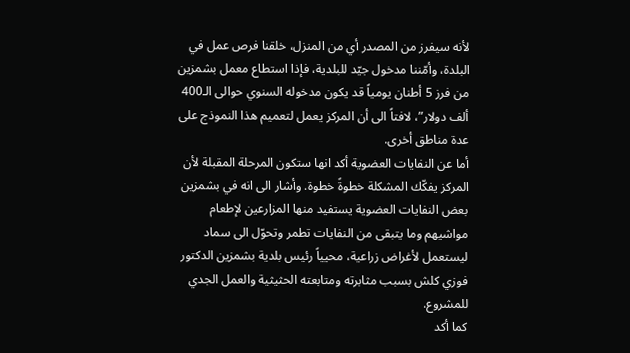لأنه سيفرز من المصدر أي من المنزل، خلقنا فرص عمل في البلدة، وأمّننا مدخول جيّد للبلدية، فإذا استطاع معمل بشمزين من فرز 5 أطنان يومياً قد يكون مدخوله السنوي حوالى الـ400 ألف دولار”، لافتاً الى أن المركز يعمل لتعميم هذا النموذج على عدة مناطق أخرى.
أما عن النفايات العضوية أكد انها ستكون المرحلة المقبلة لأن المركز يفكّك المشكلة خطوةً خطوة. وأشار الى انه في بشمزين بعض النفايات العضوية يستفيد منها المزارعين لإطعام مواشيهم وما يتبقى من النفايات تطمر وتحوّل الى سماد ليستعمل لأغراض زراعية، محيياً رئيس بلدية بشمزين الدكتور فوزي كلش بسبب مثابرته ومتابعته الحثيثية والعمل الجدي للمشروع.
كما أكد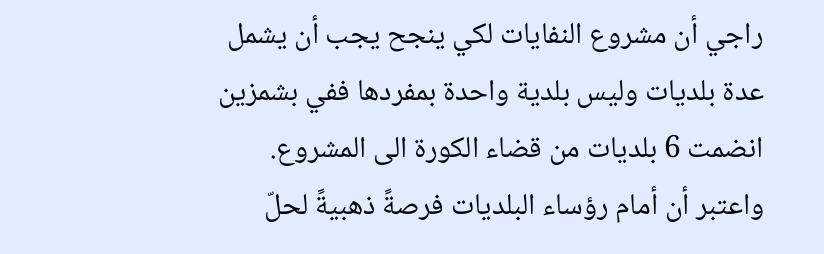راجي أن مشروع النفايات لكي ينجح يجب أن يشمل عدة بلديات وليس بلدية واحدة بمفردها ففي بشمزين انضمت 6 بلديات من قضاء الكورة الى المشروع.
واعتبر أن أمام رؤساء البلديات فرصةً ذهبيةً لحلّ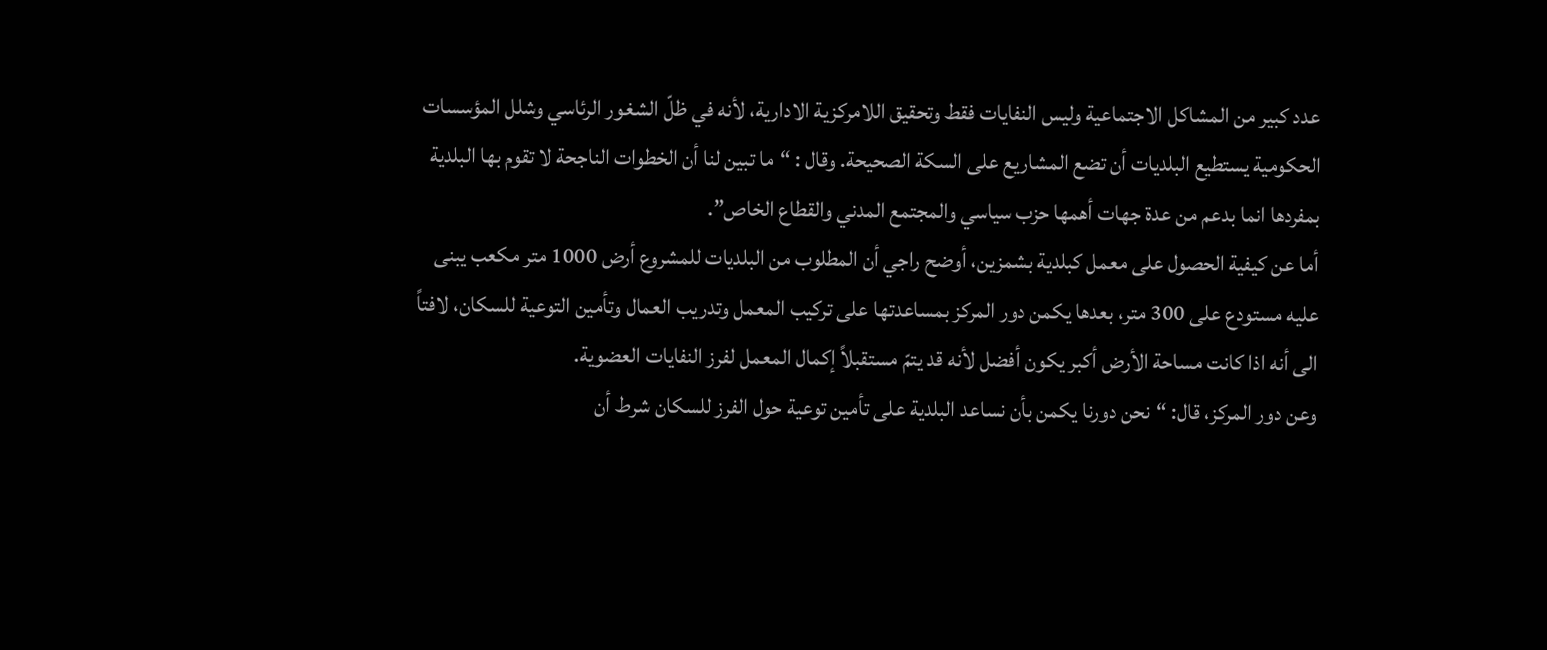عدد كبير من المشاكل الاجتماعية وليس النفايات فقط وتحقيق اللامركزية الادارية، لأنه في ظلّ الشغور الرئاسي وشلل المؤسسات الحكومية يستطيع البلديات أن تضع المشاريع على السكة الصحيحة. وقال : “ما تبين لنا أن الخطوات الناجحة لا تقوم بها البلدية بمفردها انما بدعم من عدة جهات أهمها حزب سياسي والمجتمع المدني والقطاع الخاص”.
أما عن كيفية الحصول على معمل كبلدية بشمزين، أوضح راجي أن المطلوب من البلديات للمشروع أرض 1000 متر مكعب يبنى عليه مستودع على 300 متر، بعدها يكمن دور المركز بمساعدتها على تركيب المعمل وتدريب العمال وتأمين التوعية للسكان، لافتاً الى أنه اذا كانت مساحة الأرض أكبر يكون أفضل لأنه قد يتمّ مستقبلاً إكمال المعمل لفرز النفايات العضوية.
وعن دور المركز، قال: “نحن دورنا يكمن بأن نساعد البلدية على تأمين توعية حول الفرز للسكان شرط أن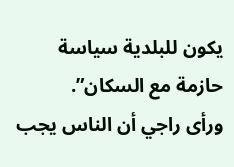يكون للبلدية سياسة حازمة مع السكان”.
ورأى راجي أن الناس يجب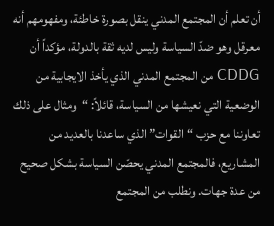أن تعلم أن المجتمع المدني ينقل بصورة خاطئة، ومفهومهم أنه معرقل وهو ضدّ السياسة وليس لديه ثقة بالدولة، مؤكداً أن CDDG من المجتمع المدني الذي يأخذ الايجابية من الوضعية التي نعيشها من السياسة، قائلاً: “ومثال على ذلك تعاوننا مع حزب “القوات” الذي ساعدنا بالعديد من المشاريع، فالمجتمع المدني يحصّن السياسة بشكل صحيح من عدة جهات. ونطلب من المجتمع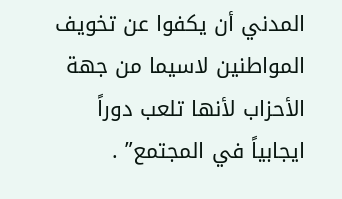المدني أن يكفوا عن تخويف المواطنين لاسيما من جهة الأحزاب لأنها تلعب دوراً ايجابياً في المجتمع” .